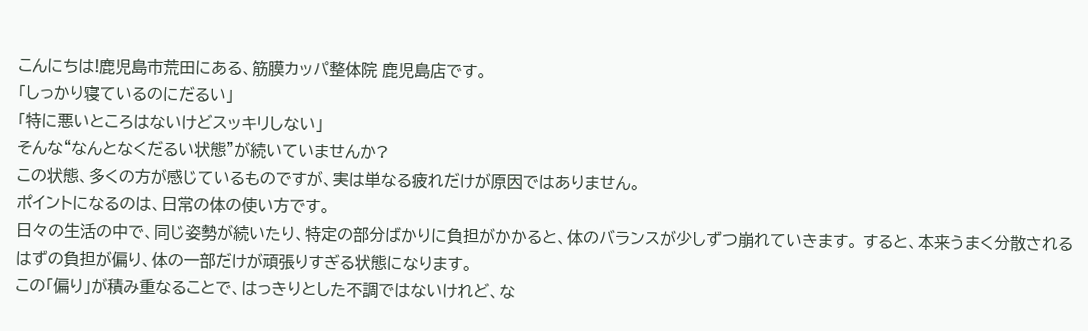こんにちは!鹿児島市荒田にある、筋膜カッパ整体院 鹿児島店です。
「しっかり寝ているのにだるい」
「特に悪いところはないけどスッキリしない」
そんな“なんとなくだるい状態”が続いていませんか?
この状態、多くの方が感じているものですが、実は単なる疲れだけが原因ではありません。
ポイントになるのは、日常の体の使い方です。
日々の生活の中で、同じ姿勢が続いたり、特定の部分ばかりに負担がかかると、体のバランスが少しずつ崩れていきます。 すると、本来うまく分散されるはずの負担が偏り、体の一部だけが頑張りすぎる状態になります。
この「偏り」が積み重なることで、はっきりとした不調ではないけれど、な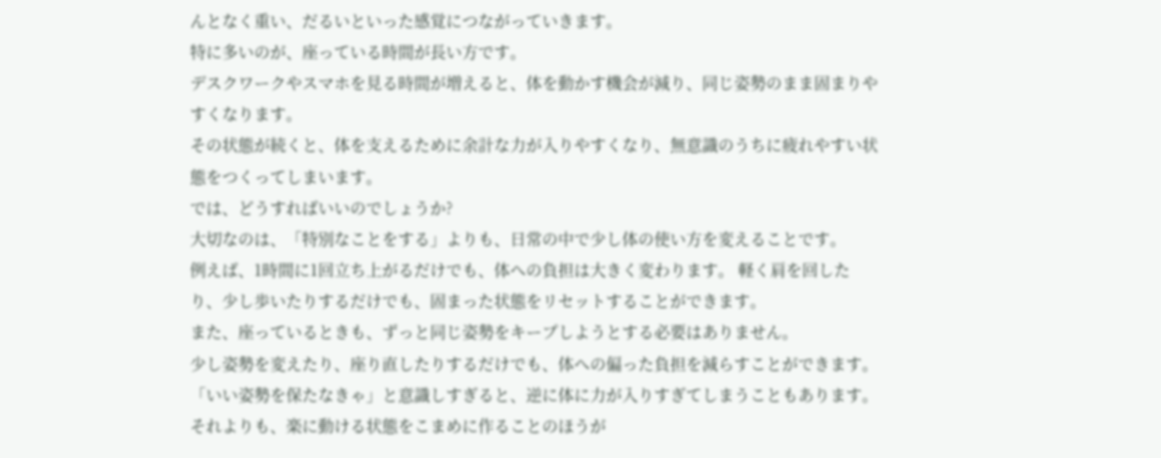んとなく重い、だるいといった感覚につながっていきます。
特に多いのが、座っている時間が長い方です。
デスクワークやスマホを見る時間が増えると、体を動かす機会が減り、同じ姿勢のまま固まりやすくなります。
その状態が続くと、体を支えるために余計な力が入りやすくなり、無意識のうちに疲れやすい状態をつくってしまいます。
では、どうすればいいのでしょうか?
大切なのは、「特別なことをする」よりも、日常の中で少し体の使い方を変えることです。
例えば、1時間に1回立ち上がるだけでも、体への負担は大きく変わります。 軽く肩を回したり、少し歩いたりするだけでも、固まった状態をリセットすることができます。
また、座っているときも、ずっと同じ姿勢をキープしようとする必要はありません。
少し姿勢を変えたり、座り直したりするだけでも、体への偏った負担を減らすことができます。
「いい姿勢を保たなきゃ」と意識しすぎると、逆に体に力が入りすぎてしまうこともあります。
それよりも、楽に動ける状態をこまめに作ることのほうが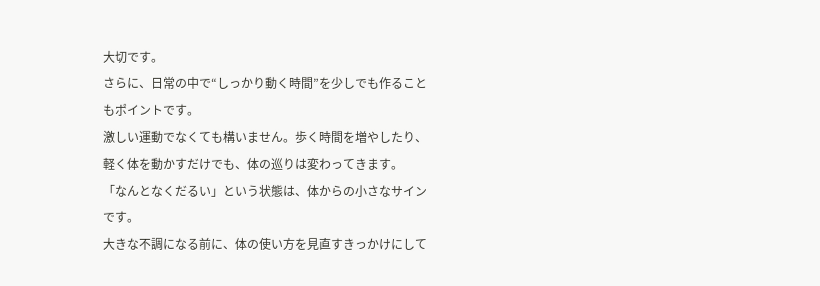大切です。
さらに、日常の中で“しっかり動く時間”を少しでも作ることもポイントです。
激しい運動でなくても構いません。歩く時間を増やしたり、軽く体を動かすだけでも、体の巡りは変わってきます。
「なんとなくだるい」という状態は、体からの小さなサインです。
大きな不調になる前に、体の使い方を見直すきっかけにして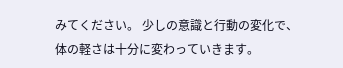みてください。 少しの意識と行動の変化で、体の軽さは十分に変わっていきます。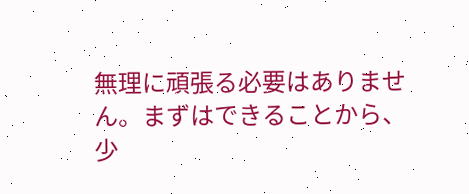無理に頑張る必要はありません。まずはできることから、少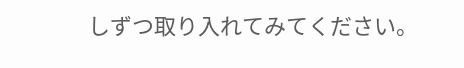しずつ取り入れてみてください。